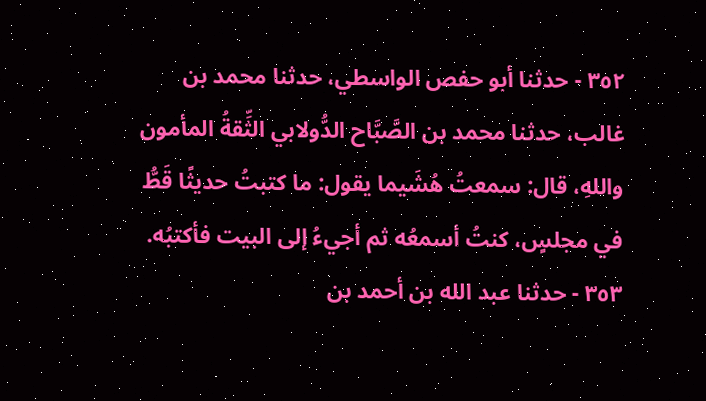٣٥٢ - حدثنا أبو حفص الواسطي، حدثنا محمد بن غالب، حدثنا محمد بن الصَّبَّاح الدُّولابي الثِّقةُ المأمون واللهِ، قال: سمعتُ هُشَيما يقول: ما كتبتُ حديثًا قَطُّ في مجلسٍ، كنتُ أسمعُه ثم أجيءُ إلى البيت فأكتبُه.
٣٥٣ - حدثنا عبد الله بن أحمد بن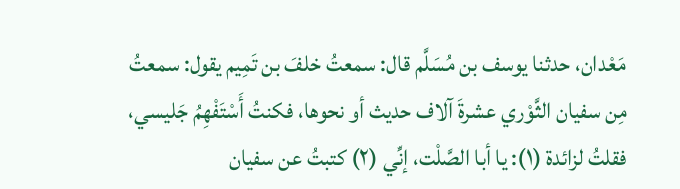مَعْدان، حدثنا يوسف بن مُسَلَّم قال: سمعتُ خلفَ بن تَمِيم يقول: سمعتُ مِن سفيان الثَّوْري عشرةَ آلاف حديث أو نحوها، فكنتُ أَسْتَفْهِمُ جَليسي، فقلتُ لزائدة (١): يا أبا الصَّلْت، إنِّي (٢) كتبتُ عن سفيان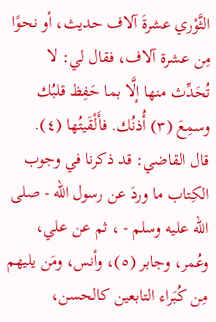الثَّوْري عشرةَ آلاف حديث، أو نحوًا مِن عشرة آلاف، فقال لي: لا تُحَدِّث منها إلَّا بما حَفِظ قلبُك وسمِعَ (٣) أُذنُك. فأَلْقَيتُها (٤).
قال القاضي: قد ذكرنا في وجوب الكِتاب ما وردَ عن رسول الله - صلى الله عليه وسلم - ، ثم عن علي، وعُمر، وجابر (٥)، وأنس، ومَن يليهم مِن كُبَراء التابعين كالحسن،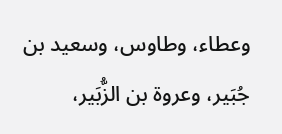وعطاء، وطاوس، وسعيد بن جُبَير، وعروة بن الزُّبَير،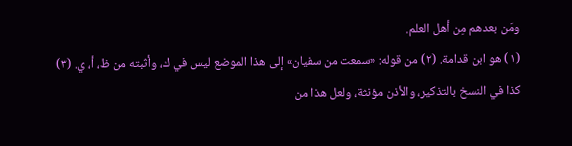ومَن بعدهم مِن أهل العلم.
(١) هو ابن قدامة. (٢) من قوله: «سمعت من سفيان» إلى هذا الموضع ليس في ك، وأثبته من ظ، أ، ي. (٣) كذا في النسخ بالتذكير، والأذن مؤنثة، ولعل هذا من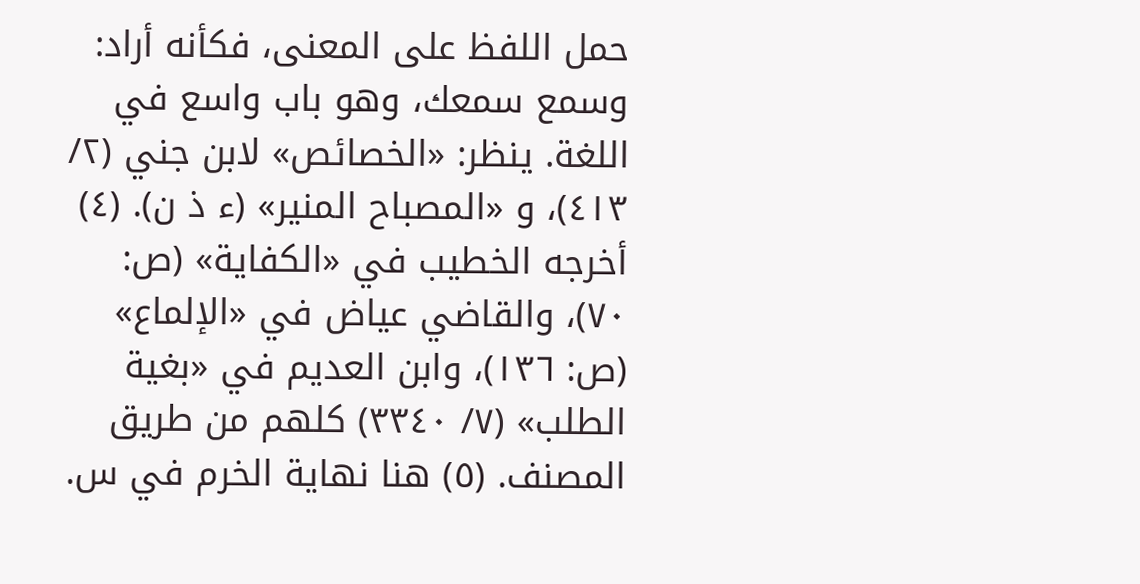حمل اللفظ على المعنى، فكأنه أراد: وسمع سمعك، وهو باب واسع في اللغة. ينظر: «الخصائص» لابن جني (٢/ ٤١٣)، و «المصباح المنير» (ء ذ ن). (٤) أخرجه الخطيب في «الكفاية» (ص: ٧٠)، والقاضي عياض في «الإلماع» (ص: ١٣٦)، وابن العديم في «بغية الطلب» (٧/ ٣٣٤٠) كلهم من طريق المصنف. (٥) هنا نهاية الخرم في س.